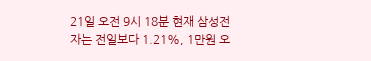21일 오전 9시 18분 현재 삼성전자는 전일보다 1.21%, 1만원 오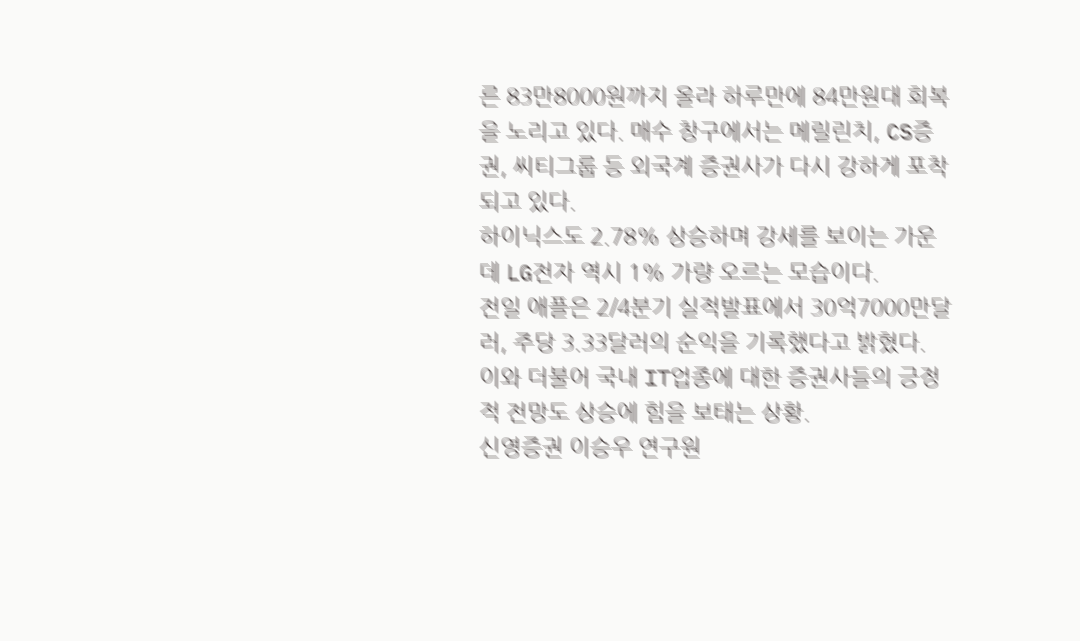른 83만8000원까지 올라 하루만에 84만원대 회복을 노리고 있다. 매수 창구에서는 메릴린치, CS증권, 씨티그룹 등 외국계 증권사가 다시 강하게 포착되고 있다.
하이닉스도 2.78% 상승하며 강세를 보이는 가운데 LG전자 역시 1% 가량 오르는 모습이다.
전일 애플은 2/4분기 실적발표에서 30억7000만달러, 주당 3.33달러의 순익을 기록했다고 밝혔다.
이와 더불어 국내 IT업종에 대한 증권사들의 긍정적 전망도 상승에 힘을 보태는 상황.
신영증권 이승우 연구원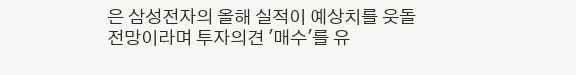은 삼성전자의 올해 실적이 예상치를 웃돌 전망이라며 투자의견 '매수'를 유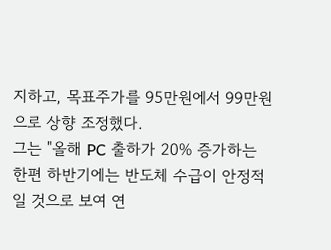지하고, 목표주가를 95만원에서 99만원으로 상향 조정했다.
그는 "올해 PC 출하가 20% 증가하는 한편 하반기에는 반도체 수급이 안정적일 것으로 보여 연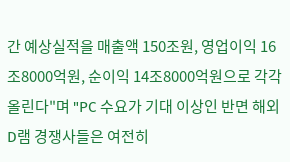간 예상실적을 매출액 150조원, 영업이익 16조8000억원, 순이익 14조8000억원으로 각각 올린다"며 "PC 수요가 기대 이상인 반면 해외 D램 경쟁사들은 여전히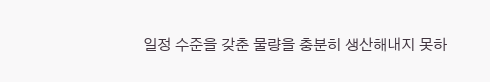일정 수준을 갖춘 물량을 충분히 생산해내지 못하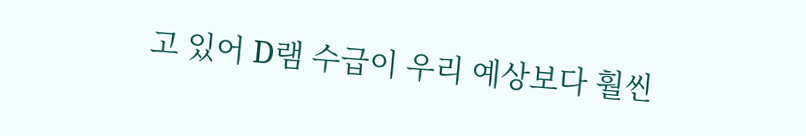고 있어 D램 수급이 우리 예상보다 훨씬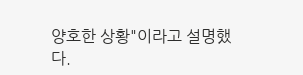양호한 상황"이라고 설명했다.